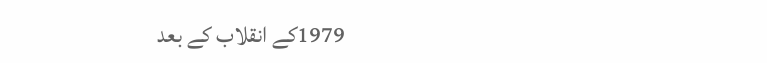1979کے انقلاب کے بعد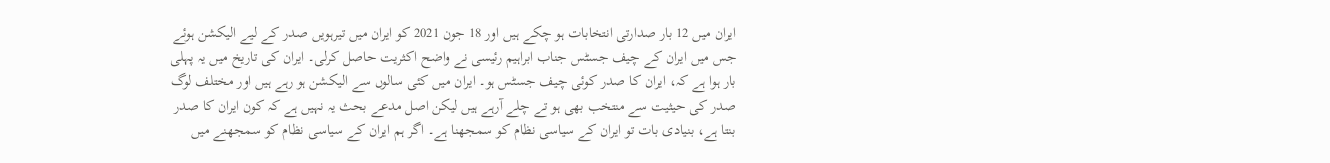ایران میں 12 بار صدارتی انتخابات ہو چکے ہیں اور 18 جون 2021 کو ایران میں تیرہویں صدر کے لیے الیکشن ہوئے جس میں ایران کے چیف جسٹس جناب ابراہیم رئیسی نے واضح اکثریت حاصل کرلی۔ ایران کی تاریخ میں یہ پہلی بار ہوا ہے کہ، ایران کا صدر کوئی چیف جسٹس ہو۔ ایران میں کئی سالوں سے الیکشن ہو رہے ہیں اور مختلف لوگ صدر کی حیثیت سے منتخب بھی ہو تے چلے آرہے ہیں لیکن اصل مدعے بحث یہ نہیں ہے کہ کون ایران کا صدر بنتا ہے، بنیادی بات تو ایران کے سیاسی نظام کو سمجھنا ہے۔ اگر ہم ایران کے سیاسی نظام کو سمجھنے میں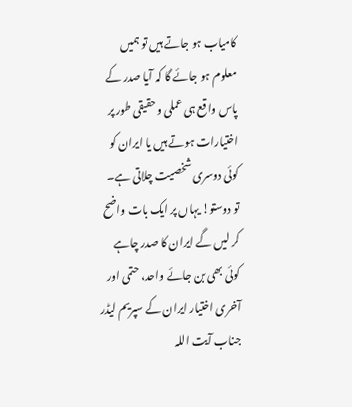کامیاب ہو جاتے ہیں تو ہمیں معلوم ہو جائے گا کہ آیا صدر کے پاس واقع ہی عملی و حقیقی طور پر اختیارات ہوتے ہیں یا ایران کو کوئی دوسری شخصیت چلاتی ہے۔
تو دوستو! یہاں پر ایک بات واضح کر لیں گے ایران کا صدر چاہے کوئی بھی بن جائے واحد، حتمی اور آخری اختیار ایران کے سپریم لیڈر جناب آیت اللہ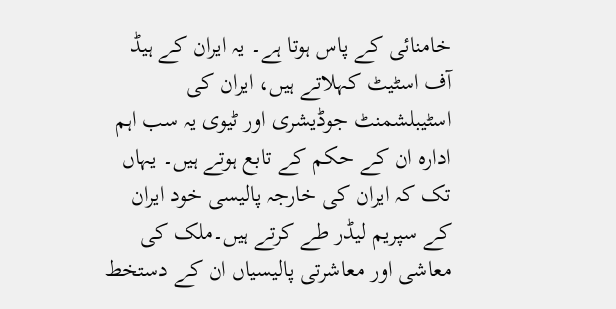خامنائی کے پاس ہوتا ہے۔ یہ ایران کے ہیڈ آف اسٹیٹ کہلاتے ہیں، ایران کی اسٹیبلشمنٹ جوڈیشری اور ٹیوی یہ سب اہم ادارہ ان کے حکم کے تابع ہوتے ہیں۔ یہاں تک کہ ایران کی خارجہ پالیسی خود ایران کے سپریم لیڈر طے کرتے ہیں۔ملک کی معاشی اور معاشرتی پالیسیاں ان کے دستخط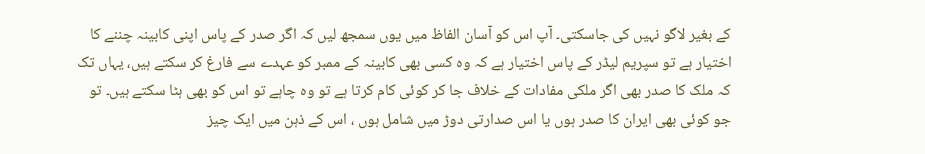کے بغیر لاگو نہیں کی جاسکتی۔ آپ اس کو آسان الفاظ میں یوں سمجھ لیں کہ اگر صدر کے پاس اپنی کابینہ چننے کا اختیار ہے تو سپریم لیڈر کے پاس اختیار ہے کہ وہ کسی بھی کابینہ کے ممبر کو عہدے سے فارغ کر سکتے ہیں، یہاں تک کہ ملک کا صدر بھی اگر ملکی مفادات کے خلاف جا کر کوئی کام کرتا ہے تو وہ چاہے تو اس کو بھی ہٹا سکتے ہیں۔ تو جو کوئی بھی ایران کا صدر ہوں یا اس صدارتی دوڑ میں شامل ہوں ، اس کے ذہن میں ایک چیز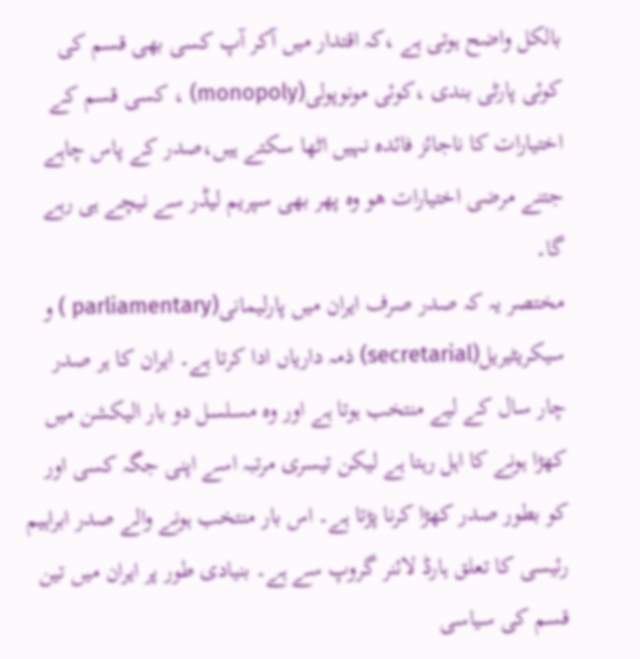بالکل واضح ہوتی ہے ،کہ اقتدار میں آکر آپ کسی بھی قسم کی کوئی پارٹی بندی ،کوئی مونوپولی(monopoly) ، کسی قسم کے اختیارات کا ناجائز فائدہ نہیں اٹھا سکتے ہیں،صدر کے پاس چاہے جتنے مرضی اختیارات هو وہ پھر بھی سپریم لیڈر سے نیچے ہی رہے گا۔
مختصر یہ کہ صدر صرف ایران میں پارلیمانی(parliamentary ) و سیکریٹیریل(secretarial) ذمہ داریاں ادا کرتا ہے۔ ایران کا ہر صدر چار سال کے لیے منتخب ہوتا ہے اور وہ مسلسل دو بار الیکشن میں کھڑا ہونے کا اہل رہتا ہے لیکن تیسری مرتبہ اسے اپنی جگہ کسی اور کو بطور صدر کھڑا کرنا پڑتا ہے۔ اس بار منتخب ہونے والے صدر ابراہیم رئیسی کا تعلق ہارڈ لائنر گروپ سے ہے۔ بنیادی طور پر ایران میں تین قسم کی سیاسی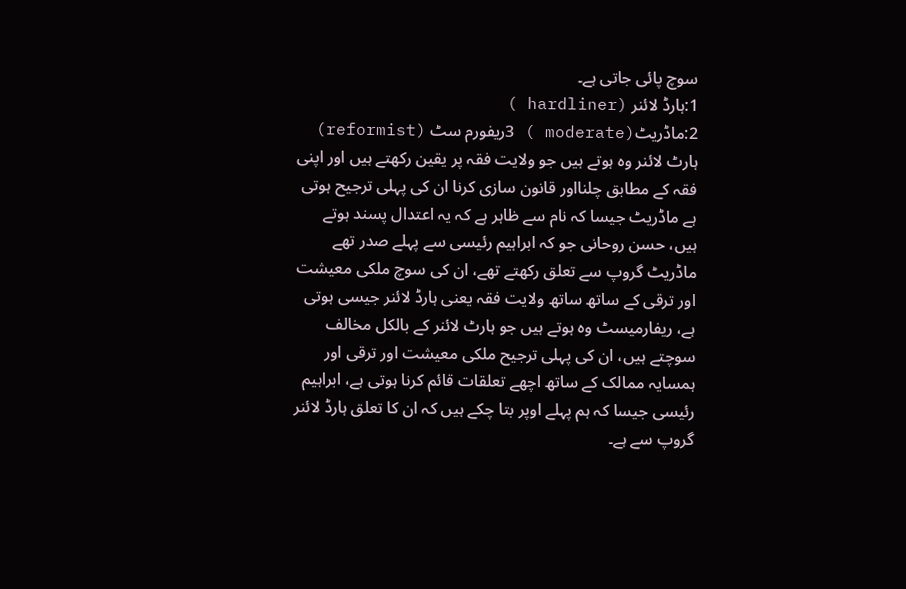سوچ پائی جاتی ہے۔
1:ہارڈ لائنر (hardliner )
2:ماڈریٹ(moderate ) 3ریفورم سٹ (reformist)
ہارٹ لائنر وہ ہوتے ہیں جو ولایت فقہ پر یقین رکھتے ہیں اور اپنی فقہ کے مطابق چلنااور قانون سازی کرنا ان کی پہلی ترجیح ہوتی ہے ماڈریٹ جیسا کہ نام سے ظاہر ہے کہ یہ اعتدال پسند ہوتے ہیں، حسن روحانی جو کہ ابراہیم رئیسی سے پہلے صدر تھے ماڈریٹ گروپ سے تعلق رکھتے تھے، ان کی سوچ ملکی معیشت اور ترقی کے ساتھ ساتھ ولایت فقہ یعنی ہارڈ لائنر جیسی ہوتی ہے، ریفارمیسٹ وہ ہوتے ہیں جو ہارٹ لائنر کے بالکل مخالف سوچتے ہیں، ان کی پہلی ترجیح ملکی معیشت اور ترقی اور ہمسایہ ممالک کے ساتھ اچھے تعلقات قائم کرنا ہوتی ہے، ابراہیم رئیسی جیسا کہ ہم پہلے اوپر بتا چکے ہیں کہ ان کا تعلق ہارڈ لائنر گروپ سے ہے۔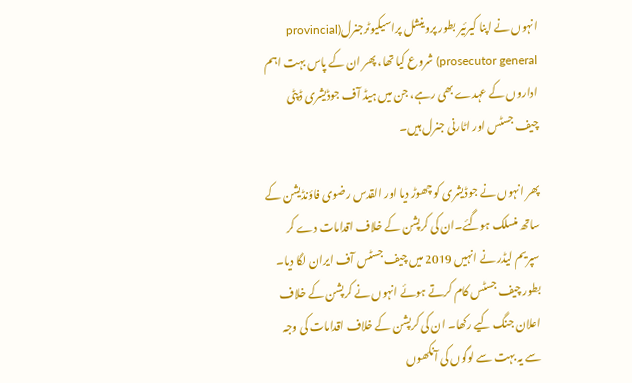انہوں نے اپنا کیرئیر بطور پروینشل پراسیکیوٹرجنرل(provincial prosecutor general) شروع کیا تھا، پھر ان کے پاس بہت اہم اداروں کے عہدے بھی رہے، جن میں ہیڈ آف جوڈیشری ڈپٹی چیف جسٹس اور اٹارنی جنرل ہیں۔

پھر انہوں نے جوڈیشری کو چھوڑ دیا اور القدس رضوی فاؤنڈیشن کے ساتھ منسلک ہوگئے۔ان کی کرپشن کے خلاف اقدامات دے کر سپریم لیڈر نے انہیں 2019 میں چیف جسٹس آف ایران لگا دیا۔ بطور چیف جسٹس کام کرتے ہوئے انہوں نے کرپشن کے خلاف اعلان جنگ کیے رکھا۔ ان کی کرپشن کے خلاف اقدامات کی وجہ سے یہ بہت سے لوگوں کی آنکھوں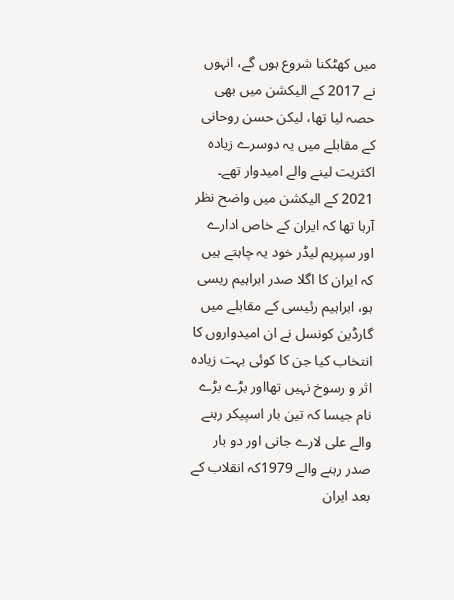میں کھٹکنا شروع ہوں گے، انہوں نے 2017 کے الیکشن میں بھی حصہ لیا تھا، لیکن حسن روحانی کے مقابلے میں یہ دوسرے زیادہ اکثریت لینے والے امیدوار تھے۔ 2021 کے الیکشن میں واضح نظر آرہا تھا کہ ایران کے خاص ادارے اور سپریم لیڈر خود یہ چاہتے ہیں کہ ایران کا اگلا صدر ابراہیم ریسی ہو، ابراہیم رئیسی کے مقابلے میں گارڈین کونسل نے ان امیدواروں کا انتخاب کیا جن کا کوئی بہت زیادہ اثر و رسوخ نہیں تھااور بڑے بڑے نام جیسا کہ تین بار اسپیکر رہنے والے علی لارے جانی اور دو بار صدر رہنے والے 1979کہ انقلاب کے بعد ایران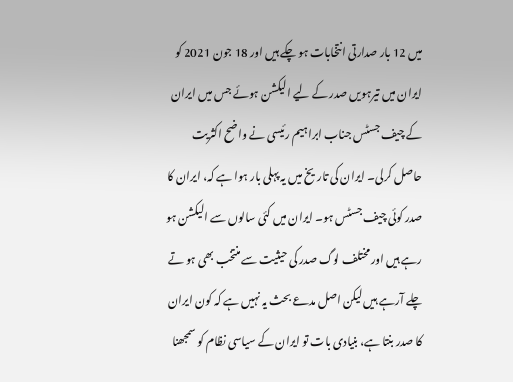میں 12 بار صدارتی انتخابات ہو چکے ہیں اور 18 جون 2021 کو ایران میں تیرہویں صدر کے لیے الیکشن ہوئے جس میں ایران کے چیف جسٹس جناب ابراہیم رئیسی نے واضح اکثریت حاصل کرلی۔ ایران کی تاریخ میں یہ پہلی بار ہوا ہے کہ، ایران کا صدر کوئی چیف جسٹس ہو۔ ایران میں کئی سالوں سے الیکشن ہو رہے ہیں اور مختلف لوگ صدر کی حیثیت سے منتخب بھی ہو تے چلے آرہے ہیں لیکن اصل مدعے بحث یہ نہیں ہے کہ کون ایران کا صدر بنتا ہے، بنیادی بات تو ایران کے سیاسی نظام کو سمجھنا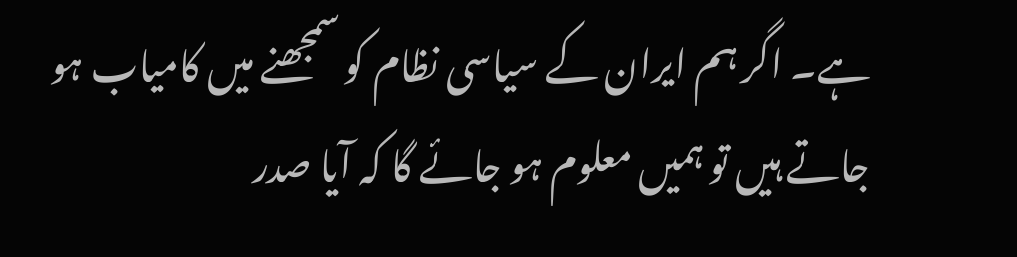ہے۔ اگر ہم ایران کے سیاسی نظام کو سمجھنے میں کامیاب ہو جاتے ہیں تو ہمیں معلوم ہو جائے گا کہ آیا صدر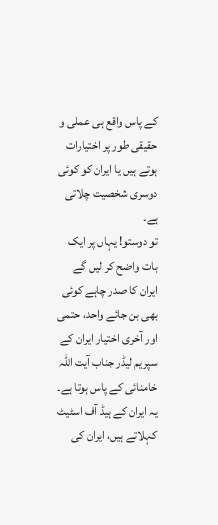کے پاس واقع ہی عملی و حقیقی طور پر اختیارات ہوتے ہیں یا ایران کو کوئی دوسری شخصیت چلاتی ہے۔
تو دوستو! یہاں پر ایک بات واضح کر لیں گے ایران کا صدر چاہے کوئی بھی بن جائے واحد، حتمی اور آخری اختیار ایران کے سپریم لیڈر جناب آیت اللہ خامنائی کے پاس ہوتا ہے۔ یہ ایران کے ہیڈ آف اسٹیٹ کہلاتے ہیں، ایران کی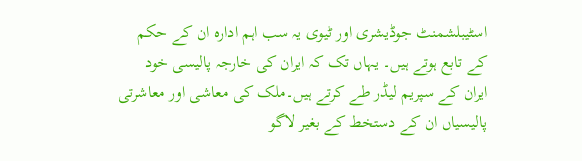اسٹیبلشمنٹ جوڈیشری اور ٹیوی یہ سب اہم ادارہ ان کے حکم کے تابع ہوتے ہیں۔ یہاں تک کہ ایران کی خارجہ پالیسی خود ایران کے سپریم لیڈر طے کرتے ہیں۔ملک کی معاشی اور معاشرتی پالیسیاں ان کے دستخط کے بغیر لاگو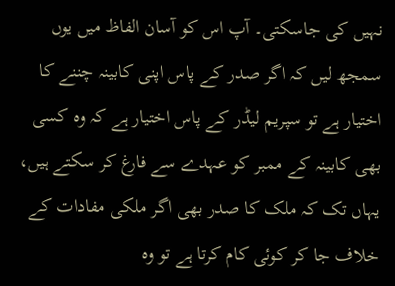نہیں کی جاسکتی۔ آپ اس کو آسان الفاظ میں یوں سمجھ لیں کہ اگر صدر کے پاس اپنی کابینہ چننے کا اختیار ہے تو سپریم لیڈر کے پاس اختیار ہے کہ وہ کسی بھی کابینہ کے ممبر کو عہدے سے فارغ کر سکتے ہیں، یہاں تک کہ ملک کا صدر بھی اگر ملکی مفادات کے خلاف جا کر کوئی کام کرتا ہے تو وہ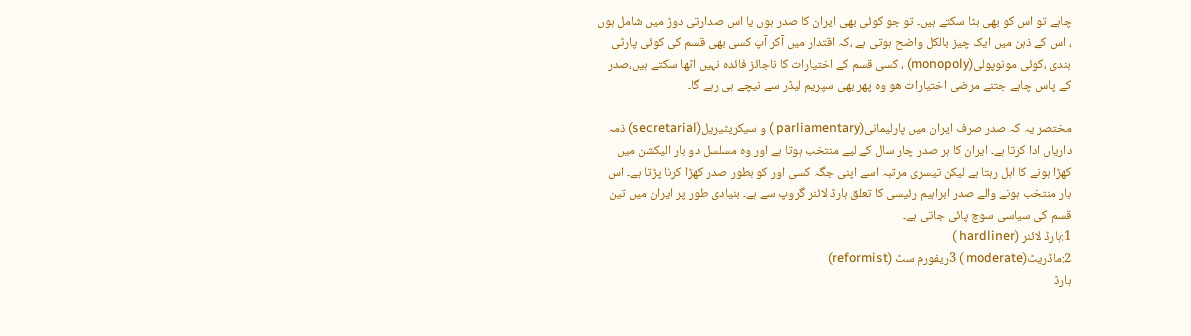چاہے تو اس کو بھی ہٹا سکتے ہیں۔ تو جو کوئی بھی ایران کا صدر ہوں یا اس صدارتی دوڑ میں شامل ہوں ، اس کے ذہن میں ایک چیز بالکل واضح ہوتی ہے ،کہ اقتدار میں آکر آپ کسی بھی قسم کی کوئی پارٹی بندی ،کوئی مونوپولی(monopoly) ، کسی قسم کے اختیارات کا ناجائز فائدہ نہیں اٹھا سکتے ہیں،صدر کے پاس چاہے جتنے مرضی اختیارات هو وہ پھر بھی سپریم لیڈر سے نیچے ہی رہے گا۔

مختصر یہ کہ صدر صرف ایران میں پارلیمانی(parliamentary ) و سیکریٹیریل(secretarial) ذمہ داریاں ادا کرتا ہے۔ ایران کا ہر صدر چار سال کے لیے منتخب ہوتا ہے اور وہ مسلسل دو بار الیکشن میں کھڑا ہونے کا اہل رہتا ہے لیکن تیسری مرتبہ اسے اپنی جگہ کسی اور کو بطور صدر کھڑا کرنا پڑتا ہے۔ اس بار منتخب ہونے والے صدر ابراہیم رئیسی کا تعلق ہارڈ لائنر گروپ سے ہے۔ بنیادی طور پر ایران میں تین قسم کی سیاسی سوچ پائی جاتی ہے۔
1:ہارڈ لائنر (hardliner )
2:ماڈریٹ(moderate ) 3ریفورم سٹ (reformist)
ہارڈ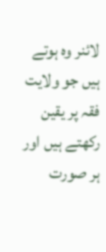لائنر وہ ہوتے ہیں جو ولایت فقہ پر یقین رکھتے ہیں اور ہر صورت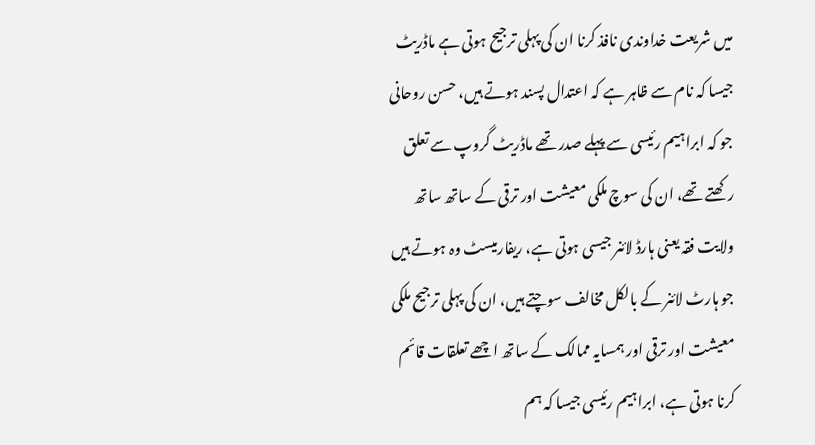میں شریعت خداوندی نافذ کرنا ان کی پہلی ترجیح ہوتی ہے ماڈریٹ جیسا کہ نام سے ظاہر ہے کہ اعتدال پسند ہوتے ہیں، حسن روحانی جو کہ ابراہیم رئیسی سے پہلے صدر تھے ماڈریٹ گروپ سے تعلق رکھتے تھے، ان کی سوچ ملکی معیشت اور ترقی کے ساتھ ساتھ ولایت فقہ یعنی ہارڈ لائنر جیسی ہوتی ہے، ریفارمیسٹ وہ ہوتے ہیں جو ہارٹ لائنر کے بالکل مخالف سوچتے ہیں، ان کی پہلی ترجیح ملکی معیشت اور ترقی اور ہمسایہ ممالک کے ساتھ اچھے تعلقات قائم کرنا ہوتی ہے، ابراہیم رئیسی جیسا کہ ہم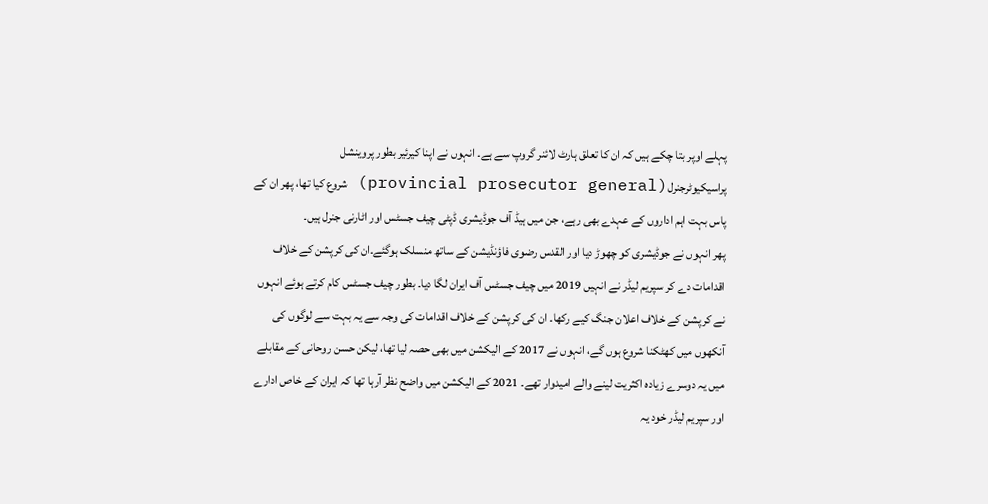پہلے اوپر بتا چکے ہیں کہ ان کا تعلق ہارٹ لائنر گروپ سے ہے۔ انہوں نے اپنا کیرئیر بطور پروینشل پراسیکیوٹرجنرل(provincial prosecutor general) شروع کیا تھا، پھر ان کے پاس بہت اہم اداروں کے عہدے بھی رہے، جن میں ہیڈ آف جوڈیشری ڈپٹی چیف جسٹس اور اٹارنی جنرل ہیں۔
پھر انہوں نے جوڈیشری کو چھوڑ دیا اور القدس رضوی فاؤنڈیشن کے ساتھ منسلک ہوگئے۔ان کی کرپشن کے خلاف اقدامات دے کر سپریم لیڈر نے انہیں 2019 میں چیف جسٹس آف ایران لگا دیا۔ بطور چیف جسٹس کام کرتے ہوئے انہوں نے کرپشن کے خلاف اعلان جنگ کیے رکھا۔ ان کی کرپشن کے خلاف اقدامات کی وجہ سے یہ بہت سے لوگوں کی آنکھوں میں کھٹکنا شروع ہوں گے، انہوں نے 2017 کے الیکشن میں بھی حصہ لیا تھا، لیکن حسن روحانی کے مقابلے میں یہ دوسرے زیادہ اکثریت لینے والے امیدوار تھے۔ 2021 کے الیکشن میں واضح نظر آرہا تھا کہ ایران کے خاص ادارے اور سپریم لیڈر خود یہ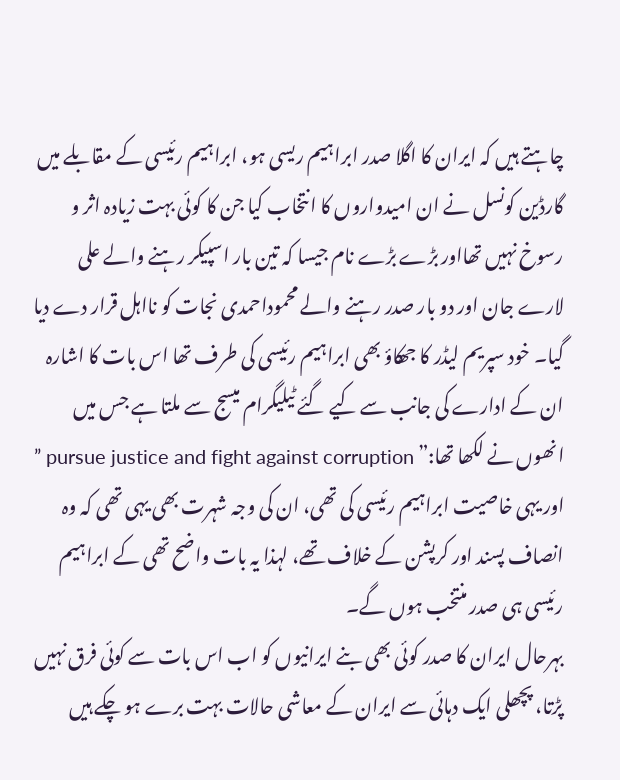چاہتے ہیں کہ ایران کا اگلا صدر ابراہیم ریسی ہو، ابراہیم رئیسی کے مقابلے میں گارڈین کونسل نے ان امیدواروں کا انتخاب کیا جن کا کوئی بہت زیادہ اثر و رسوخ نہیں تھااور بڑے بڑے نام جیسا کہ تین بار اسپیکر رہنے والے علی لارے جان اور دو بار صدر رہنے والے محموداحمدی نجات کو نااہل قرار دے دیا گیا۔ خود سپریم لیڈر کا جھکاؤ بھی ابراہیم رئیسی کی طرف تھا اس بات کا اشارہ ان کے ادارے کی جانب سے کیے گئے ٹیلیگرام میسج سے ملتا ہے جس میں انھوں نے لکھا تھا:” pursue justice and fight against corruption ” اور یہی خاصیت ابراہیم رئیسی کی تھی، ان کی وجہ شہرت بھی یہی تھی کہ وہ انصاف پسند اور کرپشن کے خلاف تھے، لہذا یہ بات واضح تھی کے ابراہیم رئیسی ہی صدر منتخب ہوں گے۔
بہرحال ایران کا صدر کوئی بھی بنے ایرانیوں کو اب اس بات سے کوئی فرق نہیں پڑتا، پچھلی ایک دہائی سے ایران کے معاشی حالات بہت برے ہو چکے ہیں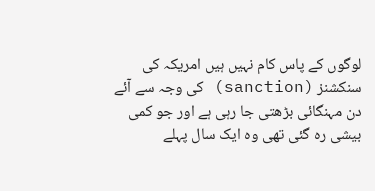لوگوں کے پاس کام نہیں ہیں امریکہ کی سنکشنز (sanction) کی وجہ سے آئے دن مہنگائی بڑھتی جا رہی ہے اور جو کمی بیشی رہ گئی تھی وہ ایک سال پہلے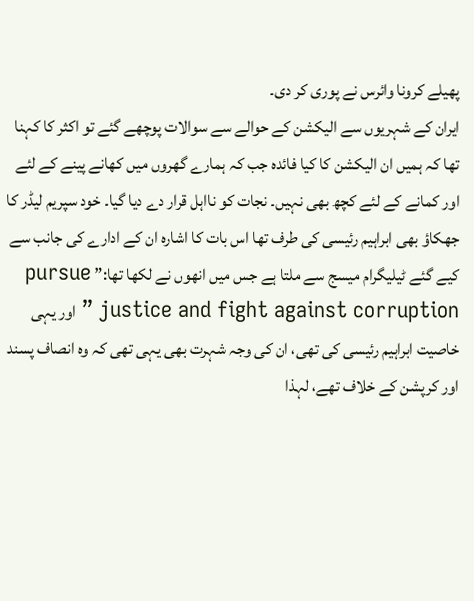پھیلے کرونا وائرس نے پوری کر دی۔
ایران کے شہریوں سے الیکشن کے حوالے سے سوالات پوچھے گئے تو اکثر کا کہنا تھا کہ ہمیں ان الیکشن کا کیا فائدہ جب کہ ہمارے گھروں میں کھانے پینے کے لئے اور کمانے کے لئے کچھ بھی نہیں۔ نجات کو نااہل قرار دے دیا گیا۔ خود سپریم لیڈر کا جھکاؤ بھی ابراہیم رئیسی کی طرف تھا اس بات کا اشارہ ان کے ادارے کی جانب سے کیے گئے ٹیلیگرام میسج سے ملتا ہے جس میں انھوں نے لکھا تھا:” pursue justice and fight against corruption ” اور یہی خاصیت ابراہیم رئیسی کی تھی، ان کی وجہ شہرت بھی یہی تھی کہ وہ انصاف پسند اور کرپشن کے خلاف تھے، لہذا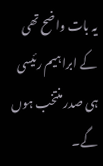یہ بات واضح تھی کے ابراہیم رئیسی ہی صدر منتخب ہوں گے۔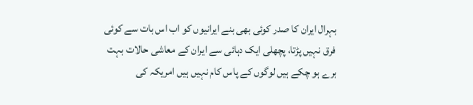بہرال ایران کا صدر کوئی بھی بنے ایرانیوں کو اب اس بات سے کوئی فرق نہیں پڑتا، پچھلی ایک دہائی سے ایران کے معاشی حالات بہت برے ہو چکے ہیں لوگوں کے پاس کام نہیں ہیں امریکہ کی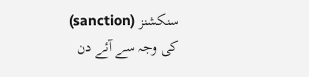سنکشنز (sanction) کی وجہ سے آئے دن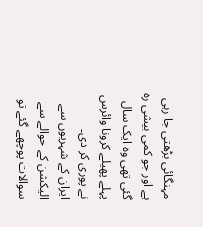مہنگائی بڑھتی جا رہی ہے اور جو کمی بیشی رہ گئی تھی وہ ایک سال پہلے پھیلے کرونا وائرس نے پوری کر دی۔
ایران کے شہریوں سے الیکشن کے حوالے سے سوالات پوچھے گئے تو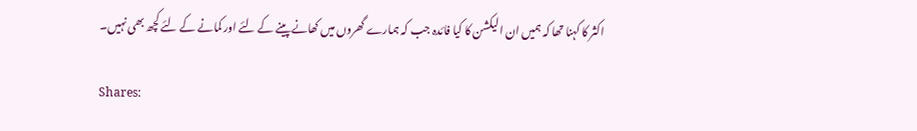اکثر کا کہنا تھا کہ ہمیں ان الیکشن کا کیا فائدہ جب کہ ہمارے گھروں میں کھانے پینے کے لئے اور کمانے کے لئے کچھ بھی نہیں۔

Shares: